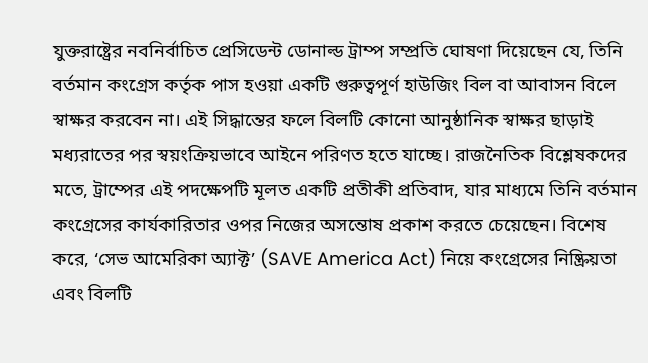যুক্তরাষ্ট্রের নবনির্বাচিত প্রেসিডেন্ট ডোনাল্ড ট্রাম্প সম্প্রতি ঘোষণা দিয়েছেন যে, তিনি বর্তমান কংগ্রেস কর্তৃক পাস হওয়া একটি গুরুত্বপূর্ণ হাউজিং বিল বা আবাসন বিলে স্বাক্ষর করবেন না। এই সিদ্ধান্তের ফলে বিলটি কোনো আনুষ্ঠানিক স্বাক্ষর ছাড়াই মধ্যরাতের পর স্বয়ংক্রিয়ভাবে আইনে পরিণত হতে যাচ্ছে। রাজনৈতিক বিশ্লেষকদের মতে, ট্রাম্পের এই পদক্ষেপটি মূলত একটি প্রতীকী প্রতিবাদ, যার মাধ্যমে তিনি বর্তমান কংগ্রেসের কার্যকারিতার ওপর নিজের অসন্তোষ প্রকাশ করতে চেয়েছেন। বিশেষ করে, ‘সেভ আমেরিকা অ্যাক্ট’ (SAVE America Act) নিয়ে কংগ্রেসের নিষ্ক্রিয়তা এবং বিলটি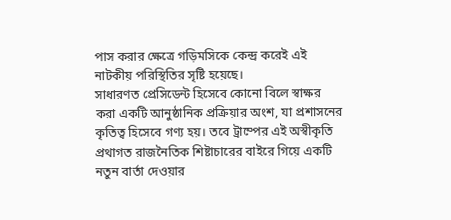পাস করার ক্ষেত্রে গড়িমসিকে কেন্দ্র করেই এই নাটকীয় পরিস্থিতির সৃষ্টি হয়েছে।
সাধারণত প্রেসিডেন্ট হিসেবে কোনো বিলে স্বাক্ষর করা একটি আনুষ্ঠানিক প্রক্রিয়ার অংশ, যা প্রশাসনের কৃতিত্ব হিসেবে গণ্য হয়। তবে ট্রাম্পের এই অস্বীকৃতি প্রথাগত রাজনৈতিক শিষ্টাচারের বাইরে গিয়ে একটি নতুন বার্তা দেওয়ার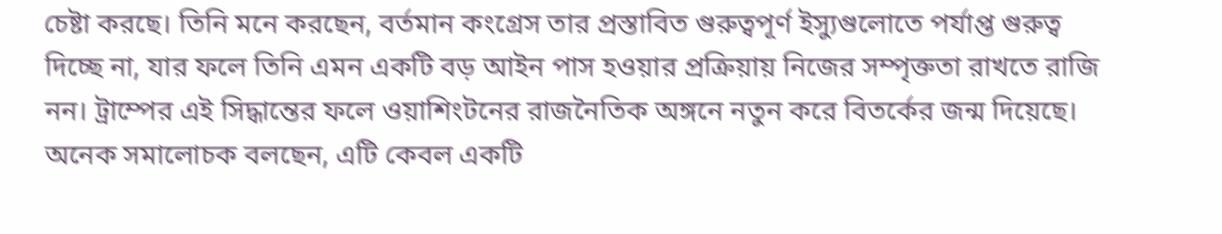চেষ্টা করছে। তিনি মনে করছেন, বর্তমান কংগ্রেস তার প্রস্তাবিত গুরুত্বপূর্ণ ইস্যুগুলোতে পর্যাপ্ত গুরুত্ব দিচ্ছে না, যার ফলে তিনি এমন একটি বড় আইন পাস হওয়ার প্রক্রিয়ায় নিজের সম্পৃক্ততা রাখতে রাজি নন। ট্রাম্পের এই সিদ্ধান্তের ফলে ওয়াশিংটনের রাজনৈতিক অঙ্গনে নতুন করে বিতর্কের জন্ম দিয়েছে। অনেক সমালোচক বলছেন, এটি কেবল একটি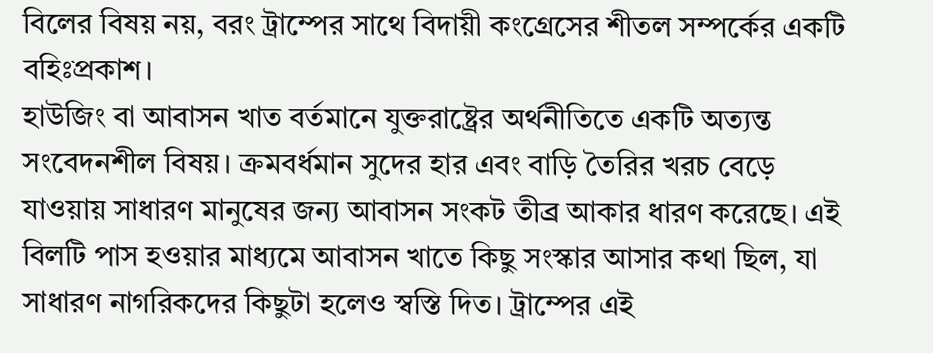বিলের বিষয় নয়, বরং ট্রাম্পের সাথে বিদায়ী কংগ্রেসের শীতল সম্পর্কের একটি বহিঃপ্রকাশ।
হাউজিং বা আবাসন খাত বর্তমানে যুক্তরাষ্ট্রের অর্থনীতিতে একটি অত্যন্ত সংবেদনশীল বিষয়। ক্রমবর্ধমান সুদের হার এবং বাড়ি তৈরির খরচ বেড়ে যাওয়ায় সাধারণ মানুষের জন্য আবাসন সংকট তীব্র আকার ধারণ করেছে। এই বিলটি পাস হওয়ার মাধ্যমে আবাসন খাতে কিছু সংস্কার আসার কথা ছিল, যা সাধারণ নাগরিকদের কিছুটা হলেও স্বস্তি দিত। ট্রাম্পের এই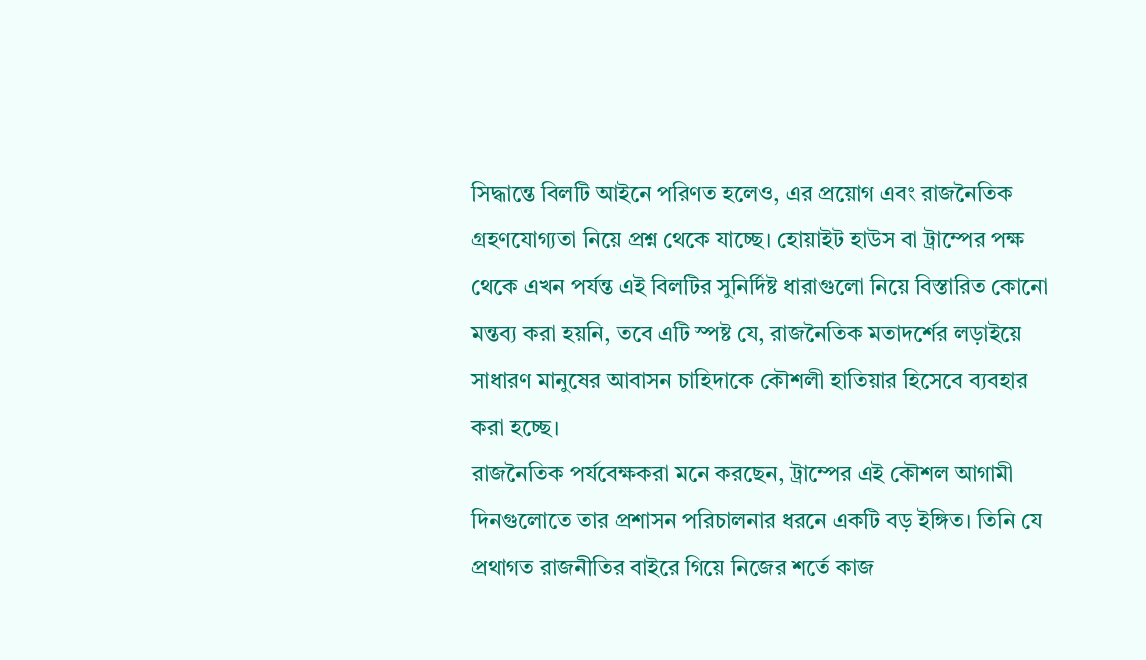সিদ্ধান্তে বিলটি আইনে পরিণত হলেও, এর প্রয়োগ এবং রাজনৈতিক গ্রহণযোগ্যতা নিয়ে প্রশ্ন থেকে যাচ্ছে। হোয়াইট হাউস বা ট্রাম্পের পক্ষ থেকে এখন পর্যন্ত এই বিলটির সুনির্দিষ্ট ধারাগুলো নিয়ে বিস্তারিত কোনো মন্তব্য করা হয়নি, তবে এটি স্পষ্ট যে, রাজনৈতিক মতাদর্শের লড়াইয়ে সাধারণ মানুষের আবাসন চাহিদাকে কৌশলী হাতিয়ার হিসেবে ব্যবহার করা হচ্ছে।
রাজনৈতিক পর্যবেক্ষকরা মনে করছেন, ট্রাম্পের এই কৌশল আগামী দিনগুলোতে তার প্রশাসন পরিচালনার ধরনে একটি বড় ইঙ্গিত। তিনি যে প্রথাগত রাজনীতির বাইরে গিয়ে নিজের শর্তে কাজ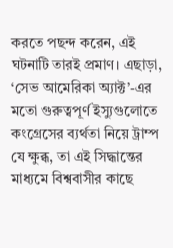করতে পছন্দ করেন, এই ঘটনাটি তারই প্রমাণ। এছাড়া, ‘সেভ আমেরিকা অ্যাক্ট’-এর মতো গুরুত্বপূর্ণ ইস্যুগুলোতে কংগ্রেসের ব্যর্থতা নিয়ে ট্রাম্প যে ক্ষুব্ধ, তা এই সিদ্ধান্তের মাধ্যমে বিশ্ববাসীর কাছে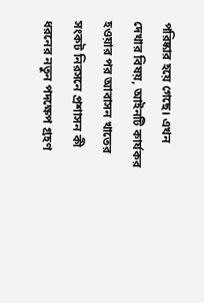পরিষ্কার হয়ে গেছে। এখন দেখার বিষয়, আইনটি কার্যকর হওয়ার পর আবাসন খাতের সংকট নিরসনে প্রশাসন কী ধরনের নতুন পদক্ষেপ গ্রহণ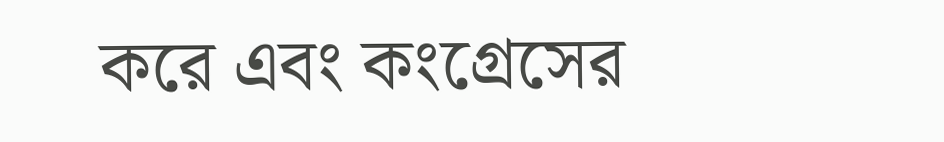করে এবং কংগ্রেসের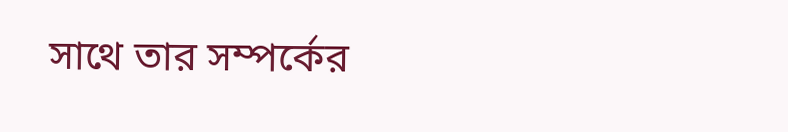সাথে তার সম্পর্কের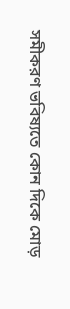সমীকরণ ভবিষ্যতে কোন দিকে মোড়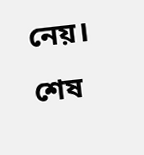নেয়।
শেষ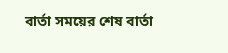বার্তা সময়ের শেষ বার্তা